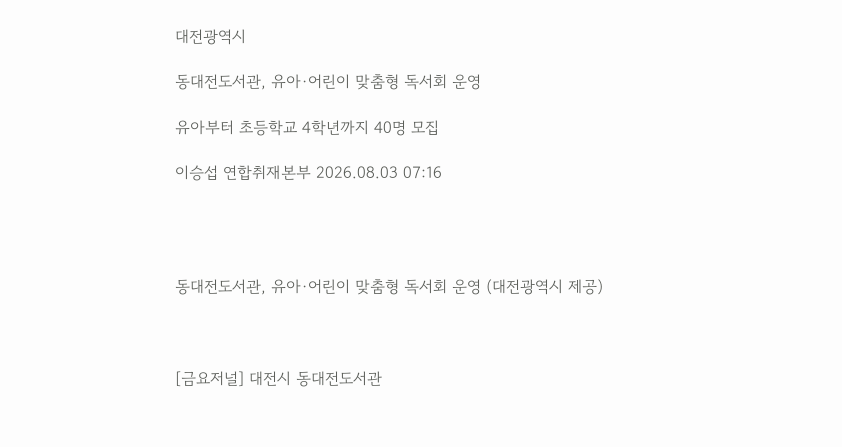대전광역시

동대전도서관, 유아·어린이 맞춤형 독서회 운영

유아부터 초등학교 4학년까지 40명 모집

이승섭 연합취재본부 2026.08.03 07:16




동대전도서관, 유아·어린이 맞춤형 독서회 운영 (대전광역시 제공)



[금요저널] 대전시 동대전도서관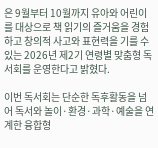은 9월부터 10월까지 유아와 어린이를 대상으로 책 읽기의 즐거움을 경험하고 창의적 사고와 표현력을 기를 수 있는 2026년 제2기 연령별 맞춤형 독서회를 운영한다고 밝혔다.

이번 독서회는 단순한 독후활동을 넘어 독서와 놀이·환경·과학·예술을 연계한 융합형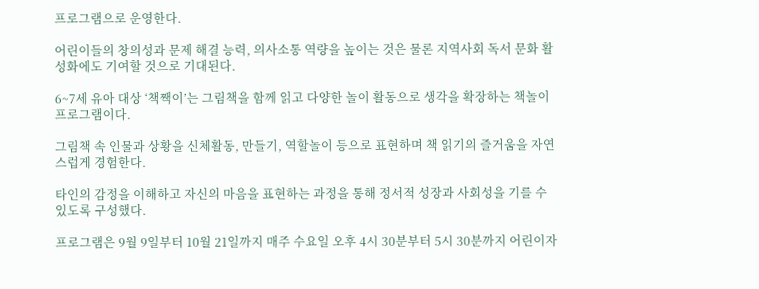프로그램으로 운영한다.

어린이들의 창의성과 문제 해결 능력, 의사소통 역량을 높이는 것은 물론 지역사회 독서 문화 활성화에도 기여할 것으로 기대된다.

6~7세 유아 대상 ‘책짹이’는 그림책을 함께 읽고 다양한 놀이 활동으로 생각을 확장하는 책놀이 프로그램이다.

그림책 속 인물과 상황을 신체활동, 만들기, 역할놀이 등으로 표현하며 책 읽기의 즐거움을 자연스럽게 경험한다.

타인의 감정을 이해하고 자신의 마음을 표현하는 과정을 통해 정서적 성장과 사회성을 기를 수 있도록 구성했다.

프로그램은 9월 9일부터 10월 21일까지 매주 수요일 오후 4시 30분부터 5시 30분까지 어린이자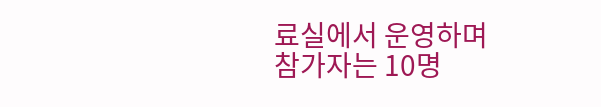료실에서 운영하며 참가자는 10명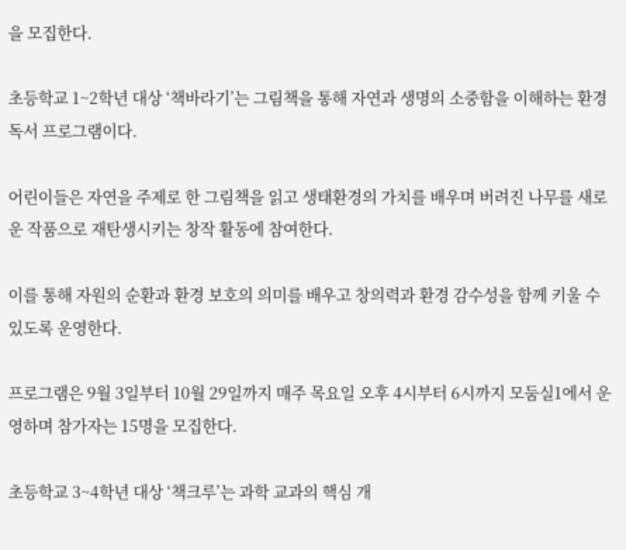을 모집한다.

초등학교 1~2학년 대상 ‘책바라기’는 그림책을 통해 자연과 생명의 소중함을 이해하는 환경 독서 프로그램이다.

어린이들은 자연을 주제로 한 그림책을 읽고 생태환경의 가치를 배우며 버려진 나무를 새로운 작품으로 재탄생시키는 창작 활동에 참여한다.

이를 통해 자원의 순환과 환경 보호의 의미를 배우고 창의력과 환경 감수성을 함께 키울 수 있도록 운영한다.

프로그램은 9월 3일부터 10월 29일까지 매주 목요일 오후 4시부터 6시까지 모둠실1에서 운영하며 참가자는 15명을 모집한다.

초등학교 3~4학년 대상 ‘책크루’는 과학 교과의 핵심 개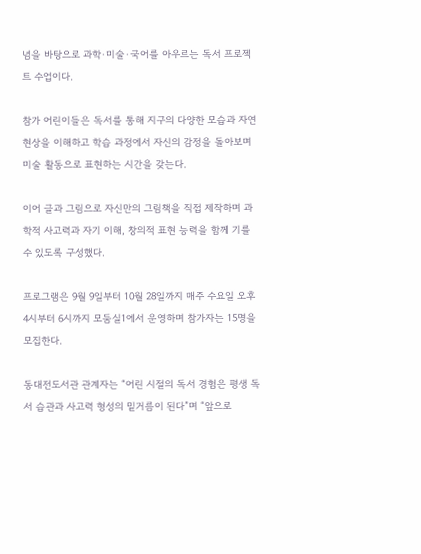념을 바탕으로 과학·미술·국어를 아우르는 독서 프로젝트 수업이다.

참가 어린이들은 독서를 통해 지구의 다양한 모습과 자연 현상을 이해하고 학습 과정에서 자신의 감정을 돌아보며 미술 활동으로 표현하는 시간을 갖는다.

이어 글과 그림으로 자신만의 그림책을 직접 제작하며 과학적 사고력과 자기 이해, 창의적 표현 능력을 함께 기를 수 있도록 구성했다.

프로그램은 9월 9일부터 10월 28일까지 매주 수요일 오후 4시부터 6시까지 모둠실1에서 운영하며 참가자는 15명을 모집한다.

동대전도서관 관계자는 “어린 시절의 독서 경험은 평생 독서 습관과 사고력 형성의 밑거름이 된다”며 “앞으로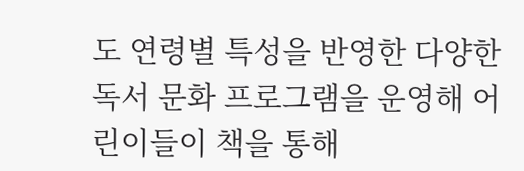도 연령별 특성을 반영한 다양한 독서 문화 프로그램을 운영해 어린이들이 책을 통해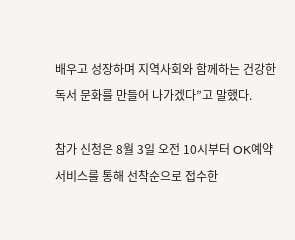배우고 성장하며 지역사회와 함께하는 건강한 독서 문화를 만들어 나가겠다”고 말했다.

참가 신청은 8월 3일 오전 10시부터 OK예약서비스를 통해 선착순으로 접수한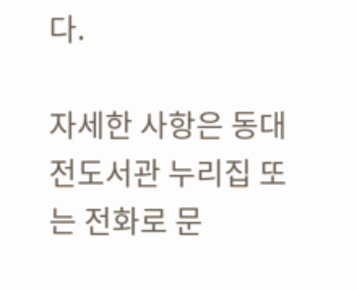다.

자세한 사항은 동대전도서관 누리집 또는 전화로 문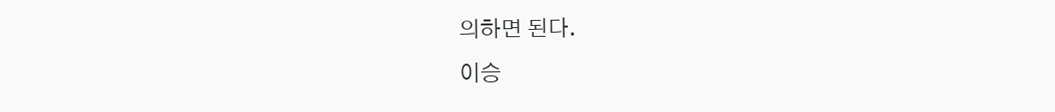의하면 된다.
이승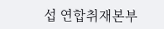섭 연합취재본부